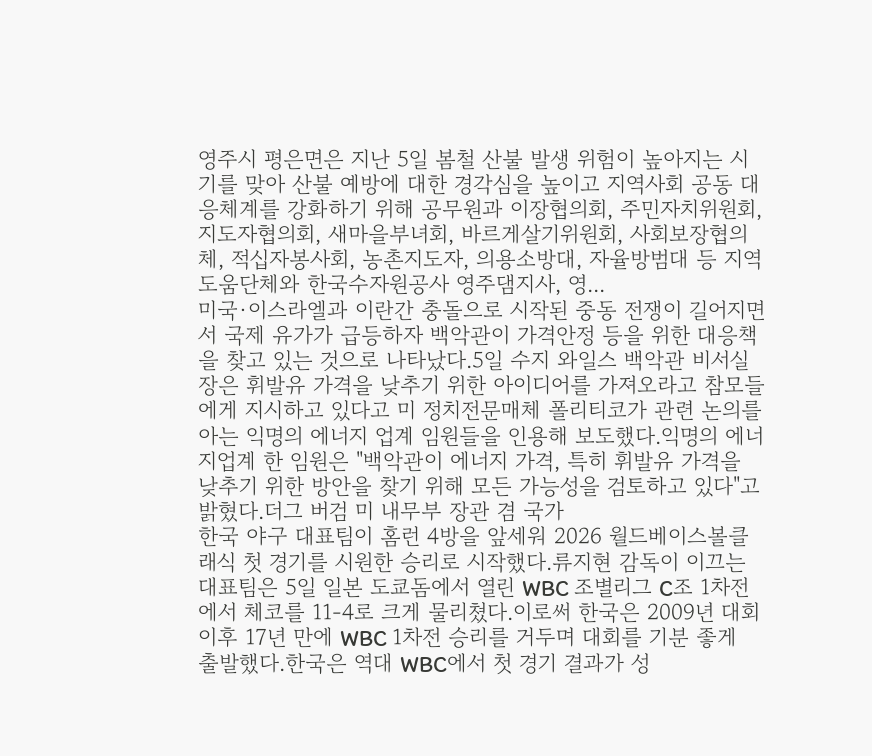영주시 평은면은 지난 5일 봄철 산불 발생 위험이 높아지는 시기를 맞아 산불 예방에 대한 경각심을 높이고 지역사회 공동 대응체계를 강화하기 위해 공무원과 이장협의회, 주민자치위원회, 지도자협의회, 새마을부녀회, 바르게살기위원회, 사회보장협의체, 적십자봉사회, 농촌지도자, 의용소방대, 자율방범대 등 지역 도움단체와 한국수자원공사 영주댐지사, 영...
미국·이스라엘과 이란간 충돌으로 시작된 중동 전쟁이 길어지면서 국제 유가가 급등하자 백악관이 가격안정 등을 위한 대응책을 찾고 있는 것으로 나타났다.5일 수지 와일스 백악관 비서실장은 휘발유 가격을 낮추기 위한 아이디어를 가져오라고 참모들에게 지시하고 있다고 미 정치전문매체 폴리티코가 관련 논의를 아는 익명의 에너지 업계 임원들을 인용해 보도했다.익명의 에너지업계 한 임원은 "백악관이 에너지 가격, 특히 휘발유 가격을 낮추기 위한 방안을 찾기 위해 모든 가능성을 검토하고 있다"고 밝혔다.더그 버검 미 내무부 장관 겸 국가
한국 야구 대표팀이 홈런 4방을 앞세워 2026 월드베이스볼클래식 첫 경기를 시원한 승리로 시작했다.류지현 감독이 이끄는 대표팀은 5일 일본 도쿄돔에서 열린 WBC 조별리그 C조 1차전에서 체코를 11-4로 크게 물리쳤다.이로써 한국은 2009년 대회 이후 17년 만에 WBC 1차전 승리를 거두며 대회를 기분 좋게 출발했다.한국은 역대 WBC에서 첫 경기 결과가 성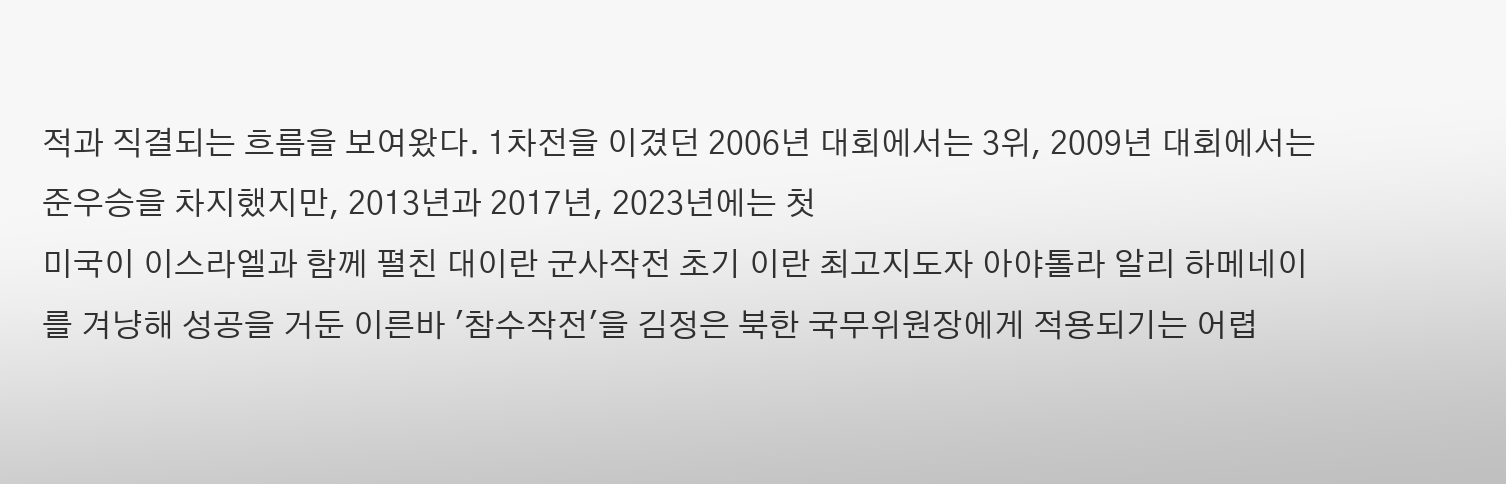적과 직결되는 흐름을 보여왔다. 1차전을 이겼던 2006년 대회에서는 3위, 2009년 대회에서는 준우승을 차지했지만, 2013년과 2017년, 2023년에는 첫
미국이 이스라엘과 함께 펼친 대이란 군사작전 초기 이란 최고지도자 아야톨라 알리 하메네이를 겨냥해 성공을 거둔 이른바 '참수작전'을 김정은 북한 국무위원장에게 적용되기는 어렵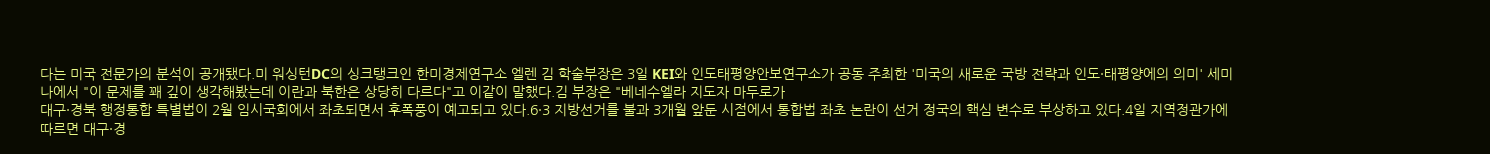다는 미국 전문가의 분석이 공개됐다.미 워싱턴DC의 싱크탱크인 한미경제연구소 엘렌 김 학술부장은 3일 KEI와 인도태평양안보연구소가 공동 주최한 '미국의 새로운 국방 전략과 인도·태평양에의 의미' 세미나에서 "이 문제를 꽤 깊이 생각해봤는데 이란과 북한은 상당히 다르다"고 이같이 말했다.김 부장은 "베네수엘라 지도자 마두로가
대구·경북 행정통합 특별법이 2월 임시국회에서 좌초되면서 후폭풍이 예고되고 있다.6·3 지방선거를 불과 3개월 앞둔 시점에서 통합법 좌초 논란이 선거 정국의 핵심 변수로 부상하고 있다.4일 지역정관가에 따르면 대구·경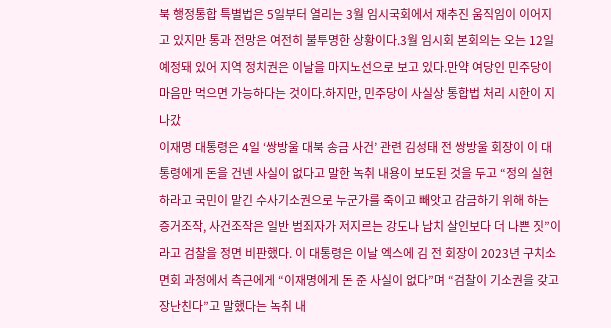북 행정통합 특별법은 5일부터 열리는 3월 임시국회에서 재추진 움직임이 이어지고 있지만 통과 전망은 여전히 불투명한 상황이다.3월 임시회 본회의는 오는 12일 예정돼 있어 지역 정치권은 이날을 마지노선으로 보고 있다.만약 여당인 민주당이 마음만 먹으면 가능하다는 것이다.하지만, 민주당이 사실상 통합법 처리 시한이 지나갔
이재명 대통령은 4일 ‘쌍방울 대북 송금 사건’ 관련 김성태 전 쌍방울 회장이 이 대통령에게 돈을 건넨 사실이 없다고 말한 녹취 내용이 보도된 것을 두고 “정의 실현 하라고 국민이 맡긴 수사기소권으로 누군가를 죽이고 빼앗고 감금하기 위해 하는 증거조작, 사건조작은 일반 범죄자가 저지르는 강도나 납치 살인보다 더 나쁜 짓”이라고 검찰을 정면 비판했다. 이 대통령은 이날 엑스에 김 전 회장이 2023년 구치소 면회 과정에서 측근에게 “이재명에게 돈 준 사실이 없다”며 “검찰이 기소권을 갖고 장난친다”고 말했다는 녹취 내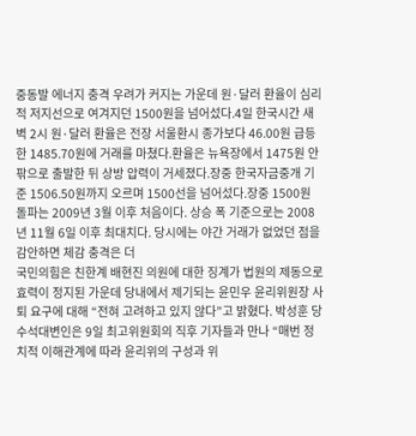중동발 에너지 충격 우려가 커지는 가운데 원·달러 환율이 심리적 저지선으로 여겨지던 1500원을 넘어섰다.4일 한국시간 새벽 2시 원·달러 환율은 전장 서울환시 종가보다 46.00원 급등한 1485.70원에 거래를 마쳤다.환율은 뉴욕장에서 1475원 안팎으로 출발한 뒤 상방 압력이 거세졌다.장중 한국자금중개 기준 1506.50원까지 오르며 1500선을 넘어섰다.장중 1500원 돌파는 2009년 3월 이후 처음이다. 상승 폭 기준으로는 2008년 11월 6일 이후 최대치다. 당시에는 야간 거래가 없었던 점을 감안하면 체감 충격은 더
국민의힘은 친한계 배현진 의원에 대한 징계가 법원의 제동으로 효력이 정지된 가운데 당내에서 제기되는 윤민우 윤리위원장 사퇴 요구에 대해 “전혀 고려하고 있지 않다”고 밝혔다. 박성훈 당 수석대변인은 9일 최고위원회의 직후 기자들과 만나 “매번 정치적 이해관계에 따라 윤리위의 구성과 위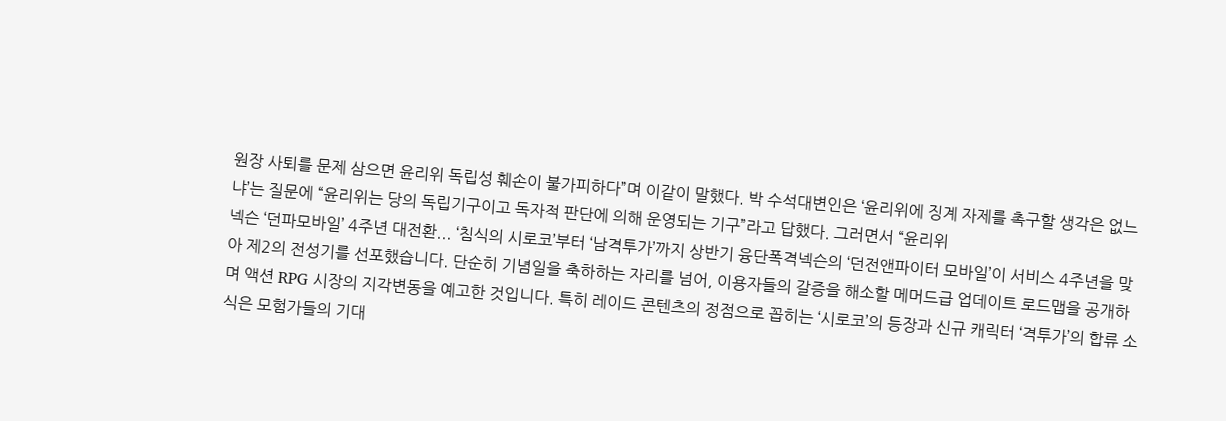원장 사퇴를 문제 삼으면 윤리위 독립성 훼손이 불가피하다”며 이같이 말했다. 박 수석대변인은 ‘윤리위에 징계 자제를 촉구할 생각은 없느냐’는 질문에 “윤리위는 당의 독립기구이고 독자적 판단에 의해 운영되는 기구”라고 답했다. 그러면서 “윤리위
넥슨 ‘던파모바일’ 4주년 대전환... ‘침식의 시로코’부터 ‘남격투가’까지 상반기 융단폭격넥슨의 ‘던전앤파이터 모바일’이 서비스 4주년을 맞아 제2의 전성기를 선포했습니다. 단순히 기념일을 축하하는 자리를 넘어, 이용자들의 갈증을 해소할 메머드급 업데이트 로드맵을 공개하며 액션 RPG 시장의 지각변동을 예고한 것입니다. 특히 레이드 콘텐츠의 정점으로 꼽히는 ‘시로코’의 등장과 신규 캐릭터 ‘격투가’의 합류 소식은 모험가들의 기대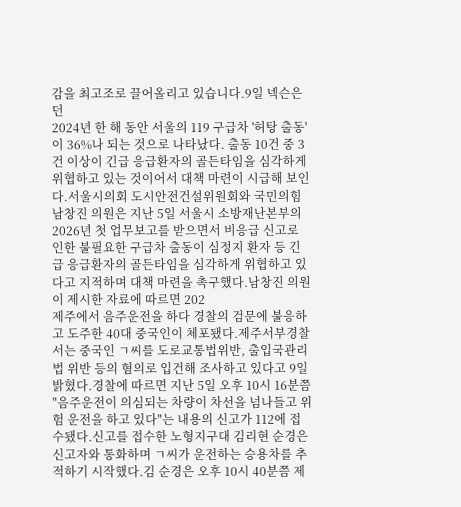감을 최고조로 끌어올리고 있습니다.9일 넥슨은 던
2024년 한 해 동안 서울의 119 구급차 '허탕 출동'이 36%나 되는 것으로 나타났다. 출동 10건 중 3건 이상이 긴급 응급환자의 골든타임을 심각하게 위협하고 있는 것이어서 대책 마련이 시급해 보인다.서울시의회 도시안전건설위원회와 국민의힘 남창진 의원은 지난 5일 서울시 소방재난본부의 2026년 첫 업무보고를 받으면서 비응급 신고로 인한 불필요한 구급차 출동이 심정지 환자 등 긴급 응급환자의 골든타임을 심각하게 위협하고 있다고 지적하며 대책 마련을 촉구했다.남창진 의원이 제시한 자료에 따르면 202
제주에서 음주운전을 하다 경찰의 검문에 불응하고 도주한 40대 중국인이 체포됐다.제주서부경찰서는 중국인 ㄱ씨를 도로교통법위반, 출입국관리법 위반 등의 혐의로 입건해 조사하고 있다고 9일 밝혔다.경찰에 따르면 지난 5일 오후 10시 16분쯤 "음주운전이 의심되는 차량이 차선을 넘나들고 위험 운전을 하고 있다"는 내용의 신고가 112에 접수됐다.신고를 접수한 노형지구대 김리현 순경은 신고자와 통화하며 ㄱ씨가 운전하는 승용차를 추적하기 시작했다.김 순경은 오후 10시 40분쯤 제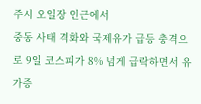주시 오일장 인근에서
중동 사태 격화와 국제유가 급등 충격으로 9일 코스피가 8% 넘게 급락하면서 유가증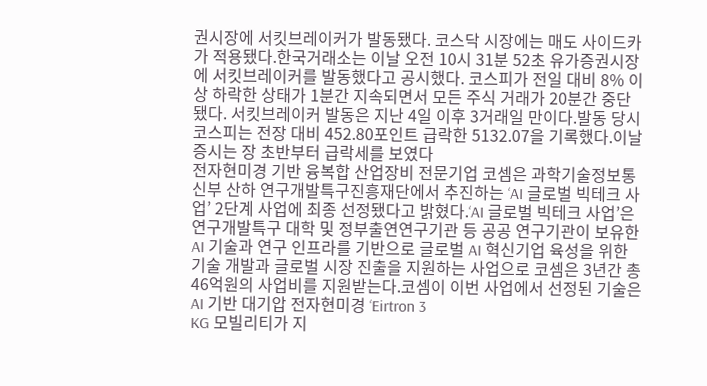권시장에 서킷브레이커가 발동됐다. 코스닥 시장에는 매도 사이드카가 적용됐다.한국거래소는 이날 오전 10시 31분 52초 유가증권시장에 서킷브레이커를 발동했다고 공시했다. 코스피가 전일 대비 8% 이상 하락한 상태가 1분간 지속되면서 모든 주식 거래가 20분간 중단됐다. 서킷브레이커 발동은 지난 4일 이후 3거래일 만이다.발동 당시 코스피는 전장 대비 452.80포인트 급락한 5132.07을 기록했다.이날 증시는 장 초반부터 급락세를 보였다
전자현미경 기반 융복합 산업장비 전문기업 코셈은 과학기술정보통신부 산하 연구개발특구진흥재단에서 추진하는 ‘AI 글로벌 빅테크 사업’ 2단계 사업에 최종 선정됐다고 밝혔다.‘AI 글로벌 빅테크 사업’은 연구개발특구 대학 및 정부출연연구기관 등 공공 연구기관이 보유한 AI 기술과 연구 인프라를 기반으로 글로벌 AI 혁신기업 육성을 위한 기술 개발과 글로벌 시장 진출을 지원하는 사업으로 코셈은 3년간 총 46억원의 사업비를 지원받는다.코셈이 이번 사업에서 선정된 기술은 AI 기반 대기압 전자현미경 ‘Eirtron 3
KG 모빌리티가 지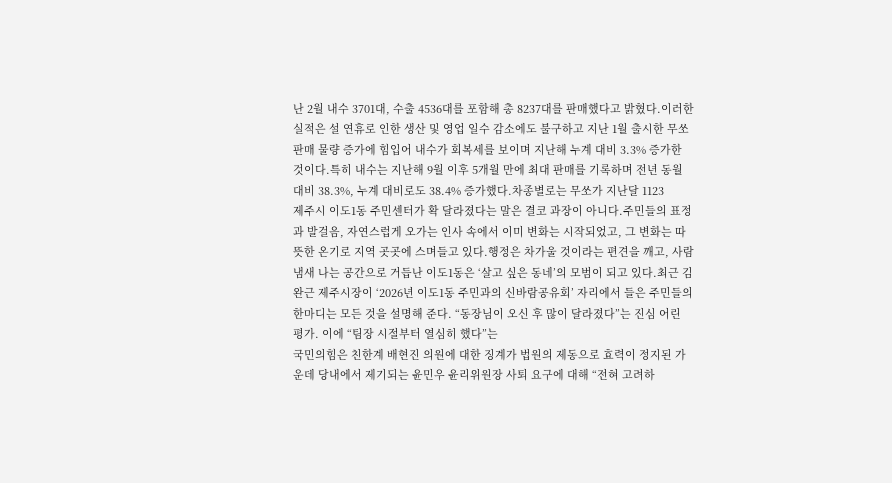난 2월 내수 3701대, 수출 4536대를 포함해 총 8237대를 판매했다고 밝혔다.이러한 실적은 설 연휴로 인한 생산 및 영업 일수 감소에도 불구하고 지난 1월 출시한 무쏘 판매 물량 증가에 힘입어 내수가 회복세를 보이며 지난해 누계 대비 3.3% 증가한 것이다.특히 내수는 지난해 9월 이후 5개월 만에 최대 판매를 기록하며 전년 동월 대비 38.3%, 누계 대비로도 38.4% 증가했다.차종별로는 무쏘가 지난달 1123
제주시 이도1동 주민센터가 확 달라졌다는 말은 결코 과장이 아니다.주민들의 표정과 발걸음, 자연스럽게 오가는 인사 속에서 이미 변화는 시작되었고, 그 변화는 따뜻한 온기로 지역 곳곳에 스며들고 있다.행정은 차가울 것이라는 편견을 깨고, 사람 냄새 나는 공간으로 거듭난 이도1동은 ‘살고 싶은 동네’의 모범이 되고 있다.최근 김완근 제주시장이 ‘2026년 이도1동 주민과의 신바람공유회’ 자리에서 들은 주민들의 한마디는 모든 것을 설명해 준다. “동장님이 오신 후 많이 달라졌다”는 진심 어린 평가. 이에 “팀장 시절부터 열심히 했다”는
국민의힘은 친한계 배현진 의원에 대한 징계가 법원의 제동으로 효력이 정지된 가운데 당내에서 제기되는 윤민우 윤리위원장 사퇴 요구에 대해 “전혀 고려하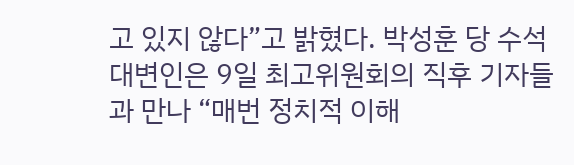고 있지 않다”고 밝혔다. 박성훈 당 수석대변인은 9일 최고위원회의 직후 기자들과 만나 “매번 정치적 이해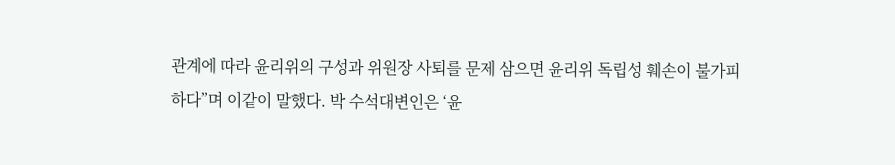관계에 따라 윤리위의 구성과 위원장 사퇴를 문제 삼으면 윤리위 독립성 훼손이 불가피하다”며 이같이 말했다. 박 수석대변인은 ‘윤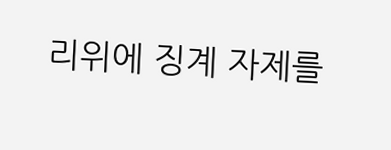리위에 징계 자제를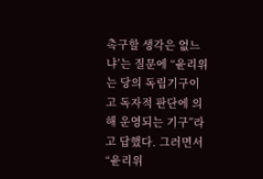촉구할 생각은 없느냐’는 질문에 “윤리위는 당의 독립기구이고 독자적 판단에 의해 운영되는 기구”라고 답했다. 그러면서 “윤리위